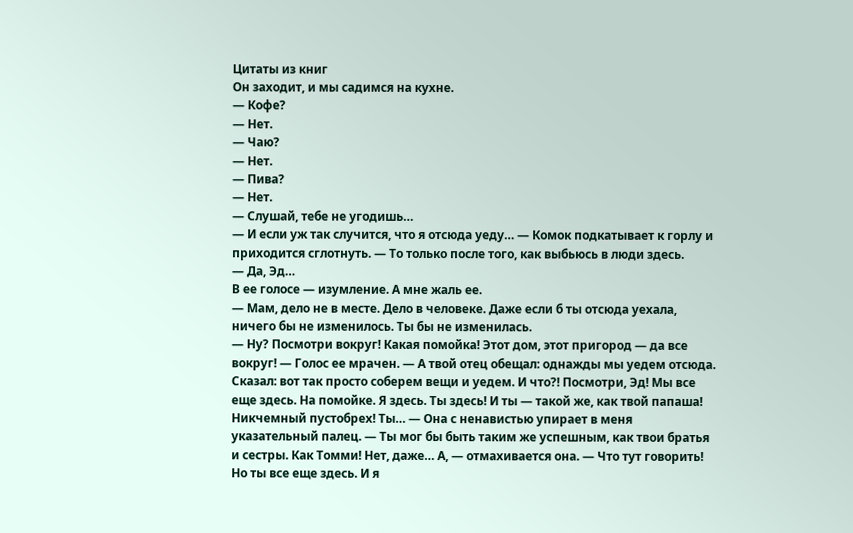Цитаты из книг
Он заходит, и мы садимся на кухне.
— Кофе?
— Нет.
— Чаю?
— Нет.
— Пива?
— Нет.
— Слушай, тебе не угодишь…
— И если уж так случится, что я отсюда уеду… — Комок подкатывает к горлу и приходится сглотнуть. — То только после того, как выбьюсь в люди здесь.
— Да, Эд…
В ее голосе — изумление. А мне жаль ее.
— Мам, дело не в месте. Дело в человеке. Даже если б ты отсюда уехала, ничего бы не изменилось. Ты бы не изменилась.
— Ну? Посмотри вокруг! Какая помойка! Этот дом, этот пригород — да все вокруг! — Голос ее мрачен. — А твой отец обещал: однажды мы уедем отсюда. Сказал: вот так просто соберем вещи и уедем. И что?! Посмотри, Эд! Мы все еще здесь. На помойке. Я здесь. Ты здесь! И ты — такой же, как твой папаша! Никчемный пустобрех! Ты… — Она с ненавистью упирает в меня указательный палец. — Ты мог бы быть таким же успешным, как твои братья и сестры. Как Томми! Нет, даже… А, — отмахивается она. — Что тут говорить! Но ты все еще здесь. И я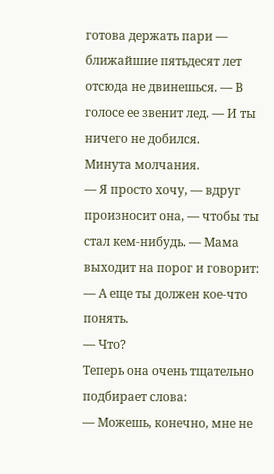готова держать пари — ближайшие пятьдесят лет отсюда не двинешься. — В голосе ее звенит лед. — И ты ничего не добился.
Минута молчания.
— Я просто хочу, — вдруг произносит она, — чтобы ты стал кем-нибудь. — Мама выходит на порог и говорит: — А еще ты должен кое-что понять.
— Что?
Теперь она очень тщательно подбирает слова:
— Можешь, конечно, мне не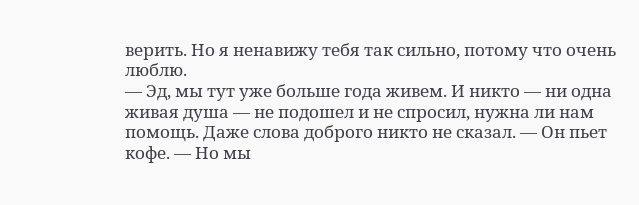верить. Но я ненавижу тебя так сильно, потому что очень люблю.
— Эд, мы тут уже больше года живем. И никто — ни одна живая душа — не подошел и не спросил, нужна ли нам помощь. Даже слова доброго никто не сказал. — Он пьет кофе. — Но мы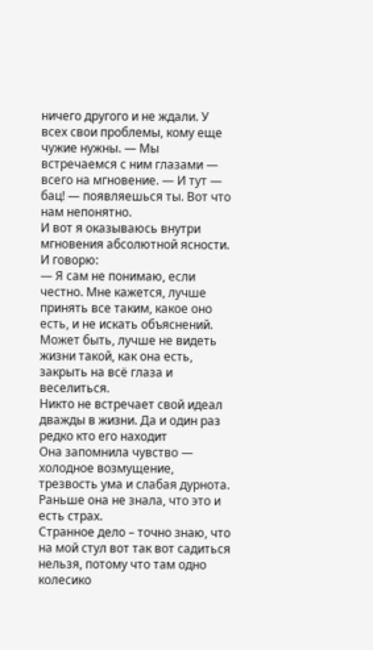ничего другого и не ждали. У всех свои проблемы, кому еще чужие нужны. — Мы встречаемся с ним глазами — всего на мгновение. — И тут — бац! — появляешься ты. Вот что нам непонятно.
И вот я оказываюсь внутри мгновения абсолютной ясности. И говорю:
— Я сам не понимаю, если честно. Мне кажется, лучше принять все таким, какое оно есть, и не искать объяснений.
Может быть, лучше не видеть жизни такой, как она есть, закрыть на всё глаза и веселиться.
Никто не встречает свой идеал дважды в жизни. Да и один раз редко кто его находит
Она запомнила чувство — холодное возмущение, трезвость ума и слабая дурнота. Раньше она не знала, что это и есть страх.
Странное дело – точно знаю, что на мой стул вот так вот садиться нельзя, потому что там одно колесико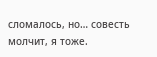сломалось, но… совесть молчит, я тоже.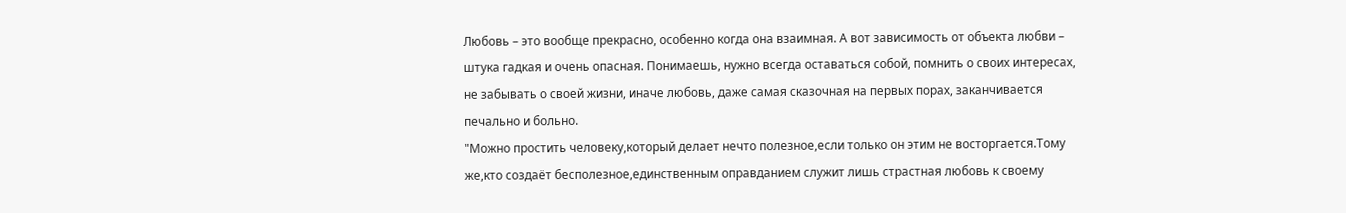Любовь – это вообще прекрасно, особенно когда она взаимная. А вот зависимость от объекта любви – штука гадкая и очень опасная. Понимаешь, нужно всегда оставаться собой, помнить о своих интересах, не забывать о своей жизни, иначе любовь, даже самая сказочная на первых порах, заканчивается печально и больно.
"Можно простить человеку,который делает нечто полезное,если только он этим не восторгается.Тому же,кто создаёт бесполезное,единственным оправданием служит лишь страстная любовь к своему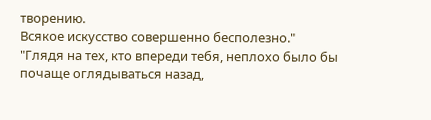творению.
Всякое искусство совершенно бесполезно."
"Глядя на тех, кто впереди тебя, неплохо было бы почаще оглядываться назад,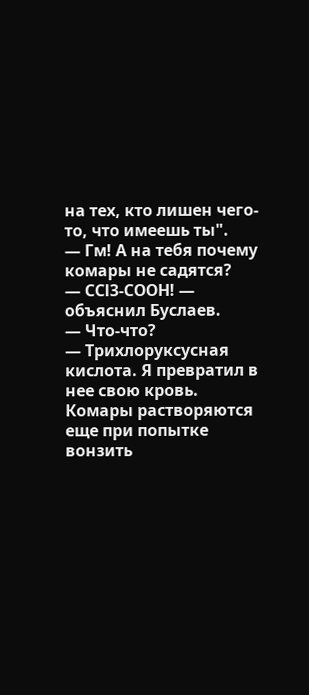на тех, кто лишен чего-то, что имеешь ты".
— Гм! А на тебя почему комары не садятся?
— ССl3-СООН! — объяснил Буслаев.
— Что-что?
— Трихлоруксусная кислота. Я превратил в нее свою кровь. Комары растворяются еще при попытке вонзить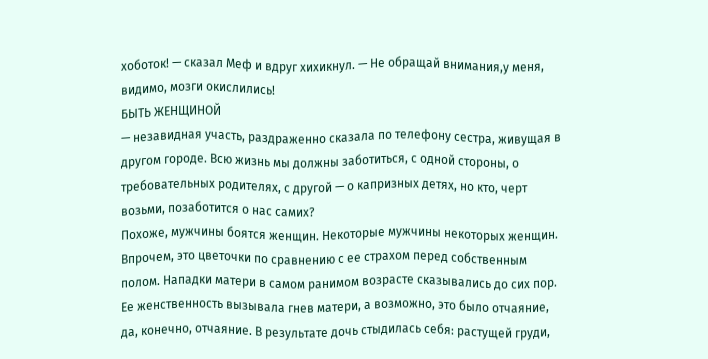хоботок! — сказал Меф и вдруг хихикнул. — Не обращай внимания,у меня, видимо, мозги окислились!
БЫТЬ ЖЕНЩИНОЙ
— незавидная участь, раздраженно сказала по телефону сестра, живущая в другом городе. Всю жизнь мы должны заботиться, с одной стороны, о требовательных родителях, с другой — о капризных детях, но кто, черт возьми, позаботится о нас самих?
Похоже, мужчины боятся женщин. Некоторые мужчины некоторых женщин. Впрочем, это цветочки по сравнению с ее страхом перед собственным полом. Нападки матери в самом ранимом возрасте сказывались до сих пор. Ее женственность вызывала гнев матери, а возможно, это было отчаяние, да, конечно, отчаяние. В результате дочь стыдилась себя: растущей груди,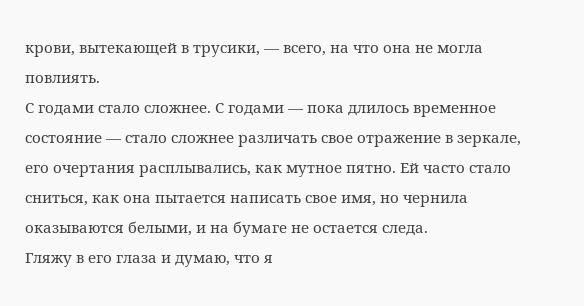крови, вытекающей в трусики, — всего, на что она не могла повлиять.
С годами стало сложнее. С годами — пока длилось временное состояние — стало сложнее различать свое отражение в зеркале, его очертания расплывались, как мутное пятно. Ей часто стало сниться, как она пытается написать свое имя, но чернила оказываются белыми, и на бумаге не остается следа.
Гляжу в его глаза и думаю, что я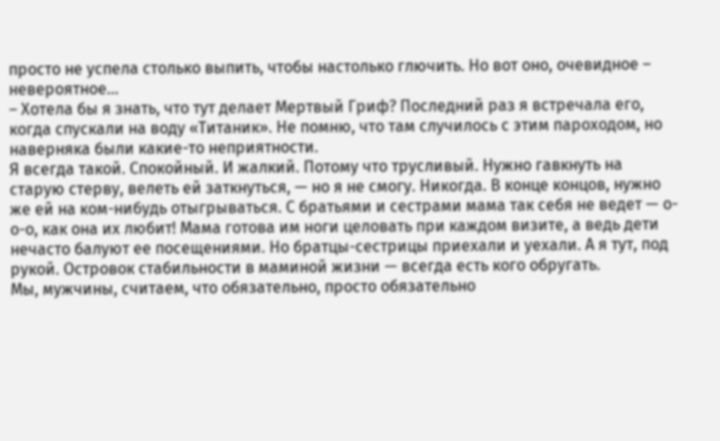просто не успела столько выпить, чтобы настолько глючить. Но вот оно, очевидное – невероятное…
– Хотела бы я знать, что тут делает Мертвый Гриф? Последний раз я встречала его, когда спускали на воду «Титаник». Не помню, что там случилось с этим пароходом, но наверняка были какие-то неприятности.
Я всегда такой. Спокойный. И жалкий. Потому что трусливый. Нужно гавкнуть на старую стерву, велеть ей заткнуться, — но я не смогу. Никогда. В конце концов, нужно же ей на ком-нибудь отыгрываться. С братьями и сестрами мама так себя не ведет — о-о-о, как она их любит! Мама готова им ноги целовать при каждом визите, а ведь дети нечасто балуют ее посещениями. Но братцы-сестрицы приехали и уехали. А я тут, под рукой. Островок стабильности в маминой жизни — всегда есть кого обругать.
Мы, мужчины, считаем, что обязательно, просто обязательно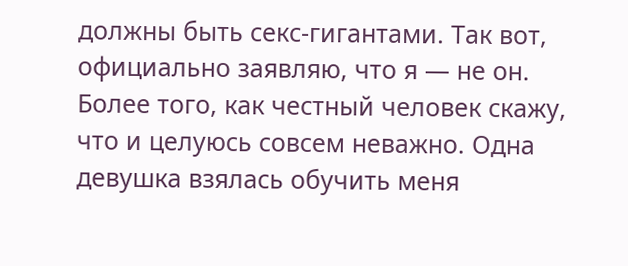должны быть секс-гигантами. Так вот, официально заявляю, что я — не он. Более того, как честный человек скажу, что и целуюсь совсем неважно. Одна девушка взялась обучить меня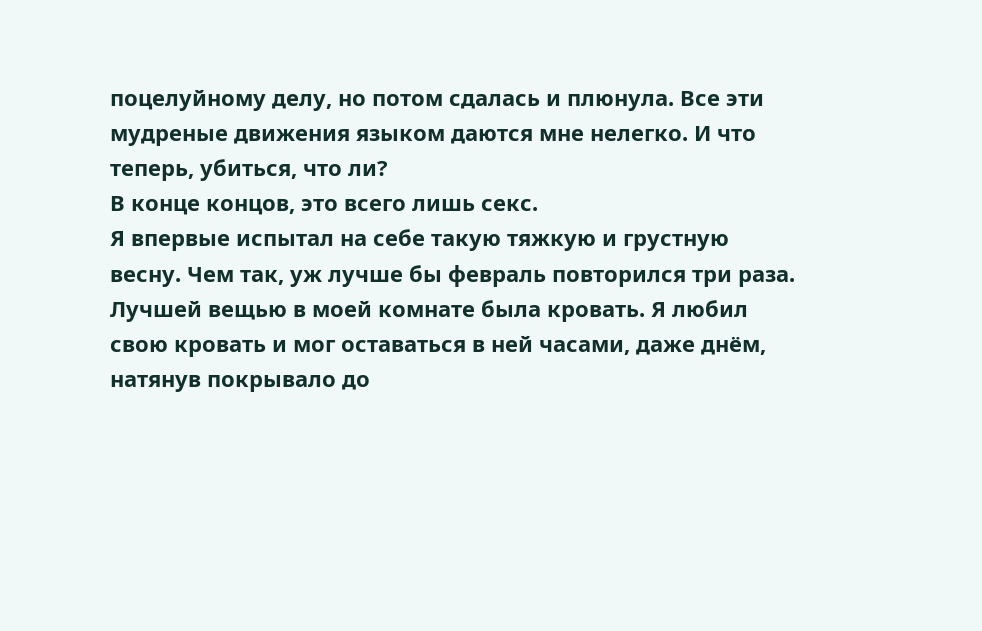поцелуйному делу, но потом сдалась и плюнула. Все эти мудреные движения языком даются мне нелегко. И что теперь, убиться, что ли?
В конце концов, это всего лишь секс.
Я впервые испытал на себе такую тяжкую и грустную весну. Чем так, уж лучше бы февраль повторился три раза.
Лучшей вещью в моей комнате была кровать. Я любил свою кровать и мог оставаться в ней часами, даже днём, натянув покрывало до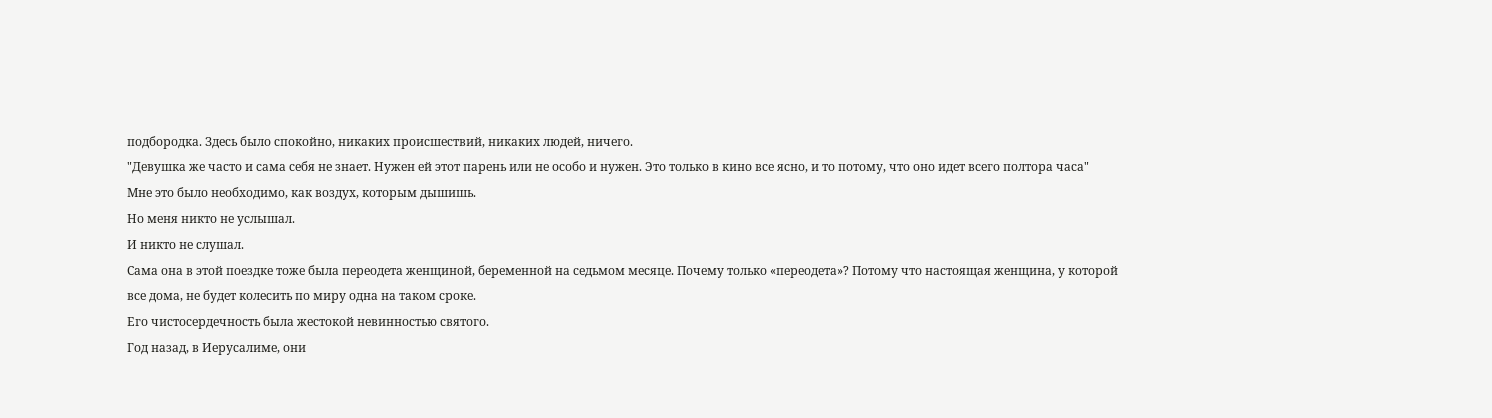подбородка. Здесь было спокойно, никаких происшествий, никаких людей, ничего.
"Девушка же часто и сама себя не знает. Нужен ей этот парень или не особо и нужен. Это только в кино все ясно, и то потому, что оно идет всего полтора часа"
Мне это было необходимо, как воздух, которым дышишь.
Но меня никто не услышал.
И никто не слушал.
Сама она в этой поездке тоже была переодета женщиной, беременной на седьмом месяце. Почему только «переодета»? Потому что настоящая женщина, у которой все дома, не будет колесить по миру одна на таком сроке.
Его чистосердечность была жестокой невинностью святого.
Год назад, в Иерусалиме, они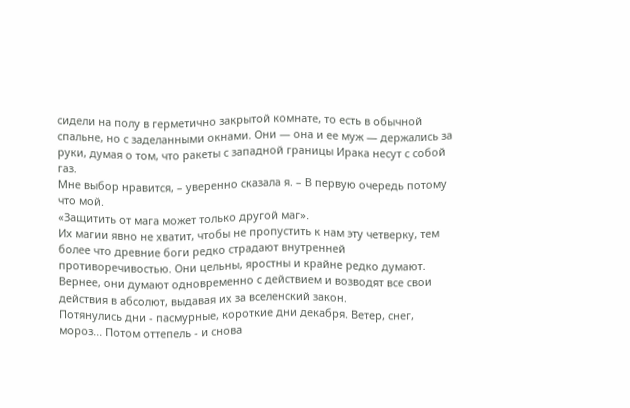сидели на полу в герметично закрытой комнате, то есть в обычной спальне, но с заделанными окнами. Они — она и ее муж — держались за руки, думая о том, что ракеты с западной границы Ирака несут с собой газ.
Мне выбор нравится, – уверенно сказала я. – В первую очередь потому что мой.
«Защитить от мага может только другой маг».
Их магии явно не хватит, чтобы не пропустить к нам эту четверку, тем более что древние боги редко страдают внутренней противоречивостью. Они цельны, яростны и крайне редко думают. Вернее, они думают одновременно с действием и возводят все свои действия в абсолют, выдавая их за вселенский закон.
Потянулись дни - пасмурные, короткие дни декабря. Ветер, снег, мороз... Потом оттепель - и снова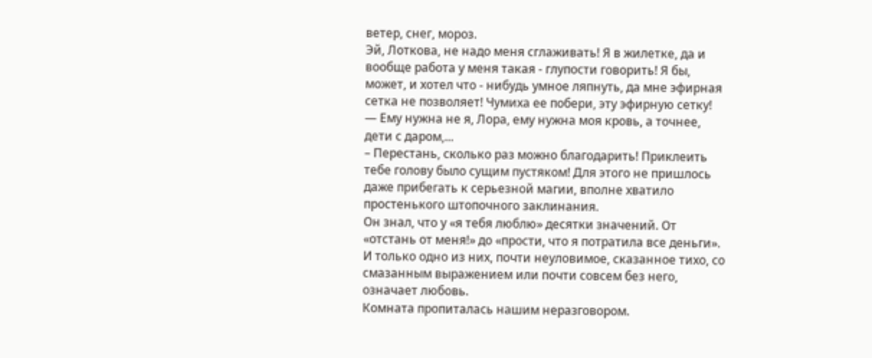ветер, снег, мороз.
Эй, Лоткова, не надо меня сглаживать! Я в жилетке, да и вообще работа у меня такая - глупости говорить! Я бы, может, и хотел что - нибудь умное ляпнуть, да мне эфирная сетка не позволяет! Чумиха ее побери, эту эфирную сетку!
— Ему нужна не я, Лора, ему нужна моя кровь, а точнее, дети с даром,...
– Перестань, сколько раз можно благодарить! Приклеить тебе голову было сущим пустяком! Для этого не пришлось даже прибегать к серьезной магии, вполне хватило простенького штопочного заклинания.
Он знал, что у «я тебя люблю» десятки значений. От «отстань от меня!» до «прости, что я потратила все деньги». И только одно из них, почти неуловимое, сказанное тихо, со смазанным выражением или почти совсем без него, означает любовь.
Комната пропиталась нашим неразговором.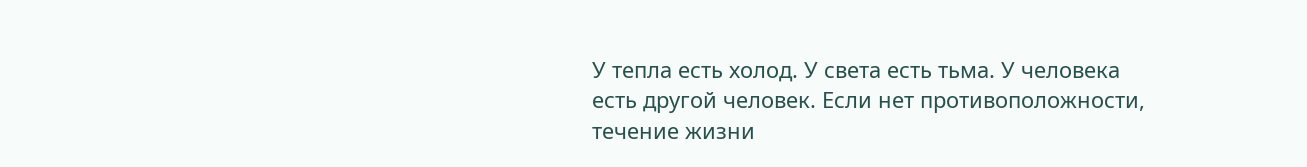У тепла есть холод. У света есть тьма. У человека есть другой человек. Если нет противоположности, течение жизни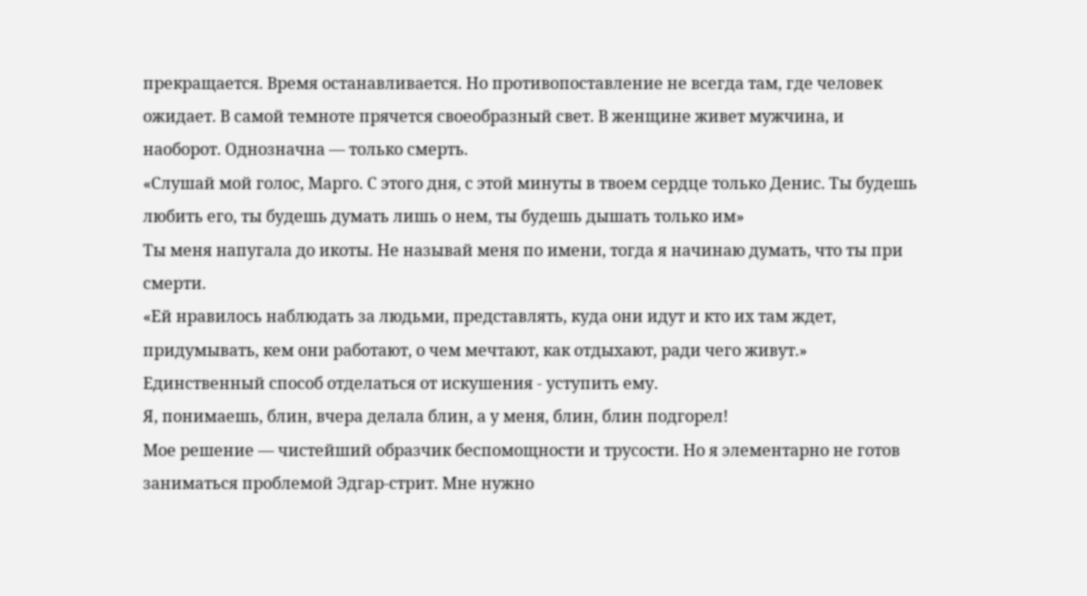прекращается. Время останавливается. Но противопоставление не всегда там, где человек ожидает. В самой темноте прячется своеобразный свет. В женщине живет мужчина, и наоборот. Однозначна — только смерть.
«Слушай мой голос, Марго. С этого дня, с этой минуты в твоем сердце только Денис. Ты будешь любить его, ты будешь думать лишь о нем, ты будешь дышать только им»
Ты меня напугала до икоты. Не называй меня по имени, тогда я начинаю думать, что ты при смерти.
«Ей нравилось наблюдать за людьми, представлять, куда они идут и кто их там ждет, придумывать, кем они работают, о чем мечтают, как отдыхают, ради чего живут.»
Единственный способ отделаться от искушения - уступить ему.
Я, понимаешь, блин, вчера делала блин, а у меня, блин, блин подгорел!
Мое решение — чистейший образчик беспомощности и трусости. Но я элементарно не готов заниматься проблемой Эдгар-стрит. Мне нужно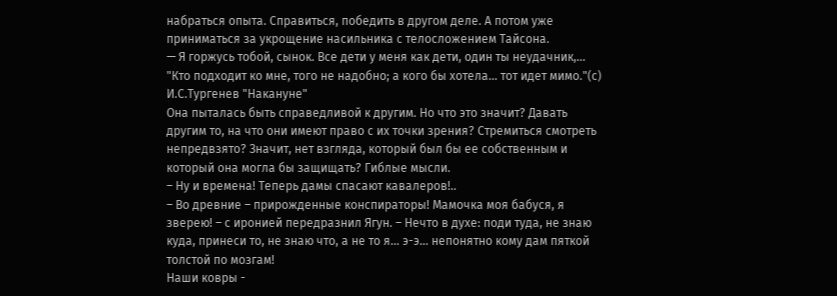набраться опыта. Справиться, победить в другом деле. А потом уже приниматься за укрощение насильника с телосложением Тайсона.
— Я горжусь тобой, сынок. Все дети у меня как дети, один ты неудачник,...
"Кто подходит ко мне, того не надобно; а кого бы хотела... тот идет мимо."(с) И.С.Тургенев "Накануне"
Она пыталась быть справедливой к другим. Но что это значит? Давать другим то, на что они имеют право с их точки зрения? Стремиться смотреть непредвзято? Значит, нет взгляда, который был бы ее собственным и который она могла бы защищать? Гиблые мысли.
– Ну и времена! Теперь дамы спасают кавалеров!..
– Во древние – прирожденные конспираторы! Мамочка моя бабуся, я зверею! – с иронией передразнил Ягун. – Нечто в духе: поди туда, не знаю куда, принеси то, не знаю что, а не то я… э-э… непонятно кому дам пяткой толстой по мозгам!
Наши ковры -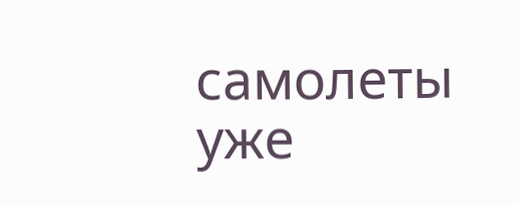самолеты уже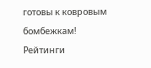готовы к ковровым бомбежкам!
Рейтинги